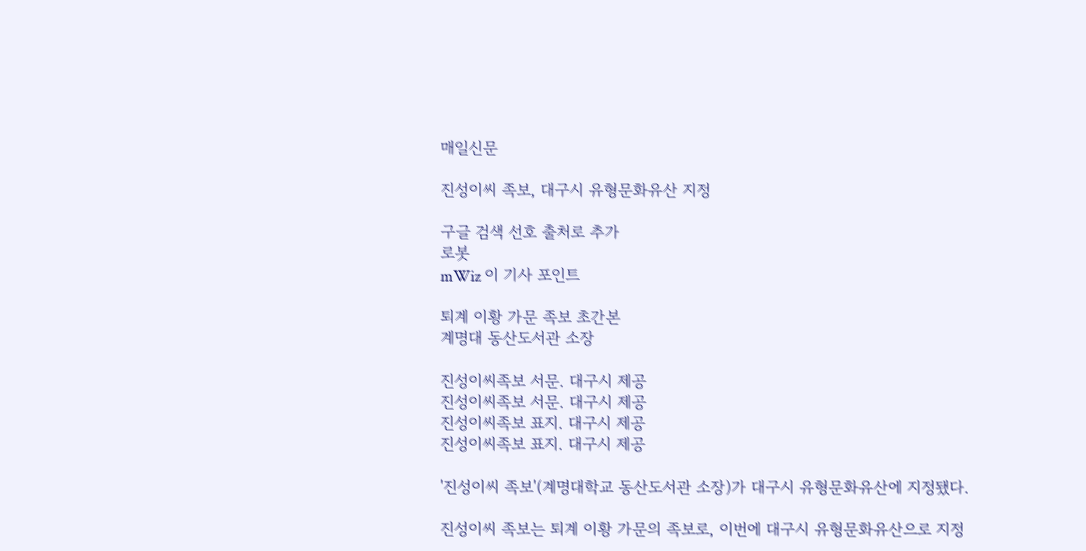매일신문

진성이씨 족보, 대구시 유형문화유산 지정

구글 검색 선호 출처로 추가
로봇
mWiz 이 기사 포인트

퇴계 이황 가문 족보 초간본
계명대 동산도서관 소장

진성이씨족보 서문. 대구시 제공
진성이씨족보 서문. 대구시 제공
진성이씨족보 표지. 대구시 제공
진성이씨족보 표지. 대구시 제공

'진성이씨 족보'(계명대학교 동산도서관 소장)가 대구시 유형문화유산에 지정됐다.

진성이씨 족보는 퇴계 이황 가문의 족보로, 이번에 대구시 유형문화유산으로 지정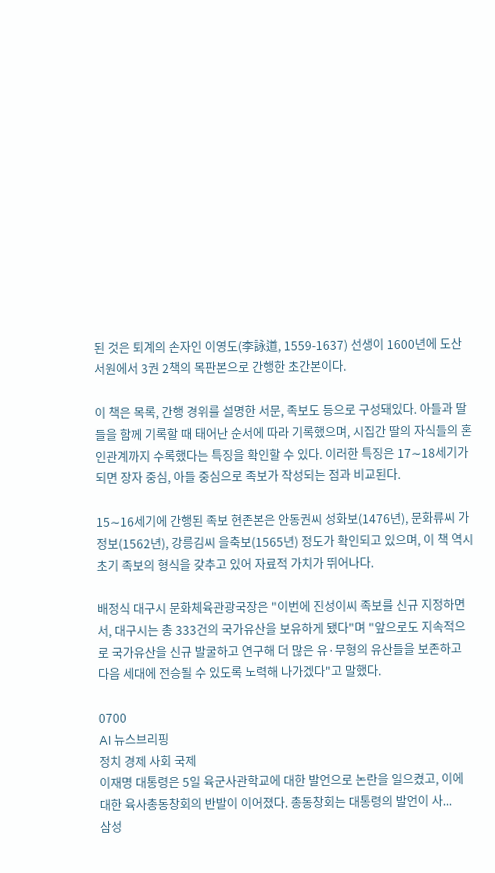된 것은 퇴계의 손자인 이영도(李詠道, 1559-1637) 선생이 1600년에 도산서원에서 3권 2책의 목판본으로 간행한 초간본이다.

이 책은 목록, 간행 경위를 설명한 서문, 족보도 등으로 구성돼있다. 아들과 딸들을 함께 기록할 때 태어난 순서에 따라 기록했으며, 시집간 딸의 자식들의 혼인관계까지 수록했다는 특징을 확인할 수 있다. 이러한 특징은 17∼18세기가 되면 장자 중심, 아들 중심으로 족보가 작성되는 점과 비교된다.

15∼16세기에 간행된 족보 현존본은 안동권씨 성화보(1476년), 문화류씨 가정보(1562년), 강릉김씨 을축보(1565년) 정도가 확인되고 있으며, 이 책 역시 초기 족보의 형식을 갖추고 있어 자료적 가치가 뛰어나다.

배정식 대구시 문화체육관광국장은 "이번에 진성이씨 족보를 신규 지정하면서, 대구시는 총 333건의 국가유산을 보유하게 됐다"며 "앞으로도 지속적으로 국가유산을 신규 발굴하고 연구해 더 많은 유·무형의 유산들을 보존하고 다음 세대에 전승될 수 있도록 노력해 나가겠다"고 말했다.

0700
AI 뉴스브리핑
정치 경제 사회 국제
이재명 대통령은 5일 육군사관학교에 대한 발언으로 논란을 일으켰고, 이에 대한 육사총동창회의 반발이 이어졌다. 총동창회는 대통령의 발언이 사...
삼성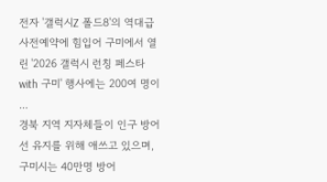전자 '갤럭시Z 폴드8'의 역대급 사전예약에 힘입어 구미에서 열린 '2026 갤럭시 런칭 페스타 with 구미' 행사에는 200여 명이 ...
경북 지역 지자체들이 인구 방어선 유지를 위해 애쓰고 있으며, 구미시는 40만명 방어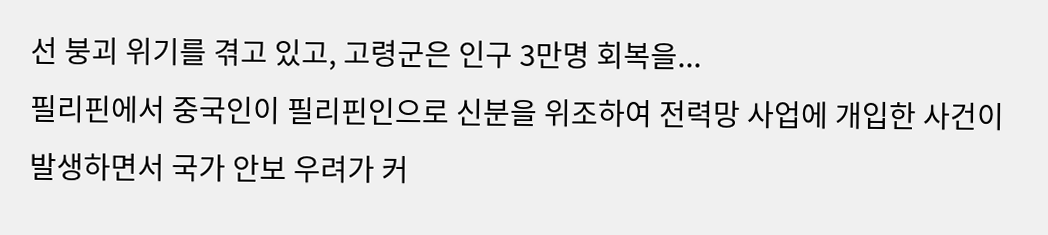선 붕괴 위기를 겪고 있고, 고령군은 인구 3만명 회복을...
필리핀에서 중국인이 필리핀인으로 신분을 위조하여 전력망 사업에 개입한 사건이 발생하면서 국가 안보 우려가 커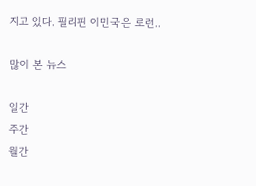지고 있다. 필리핀 이민국은 로런..

많이 본 뉴스

일간
주간
월간